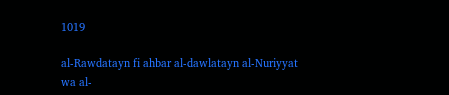1019

al-Rawdatayn fi ahbar al-dawlatayn al-Nuriyyat wa al-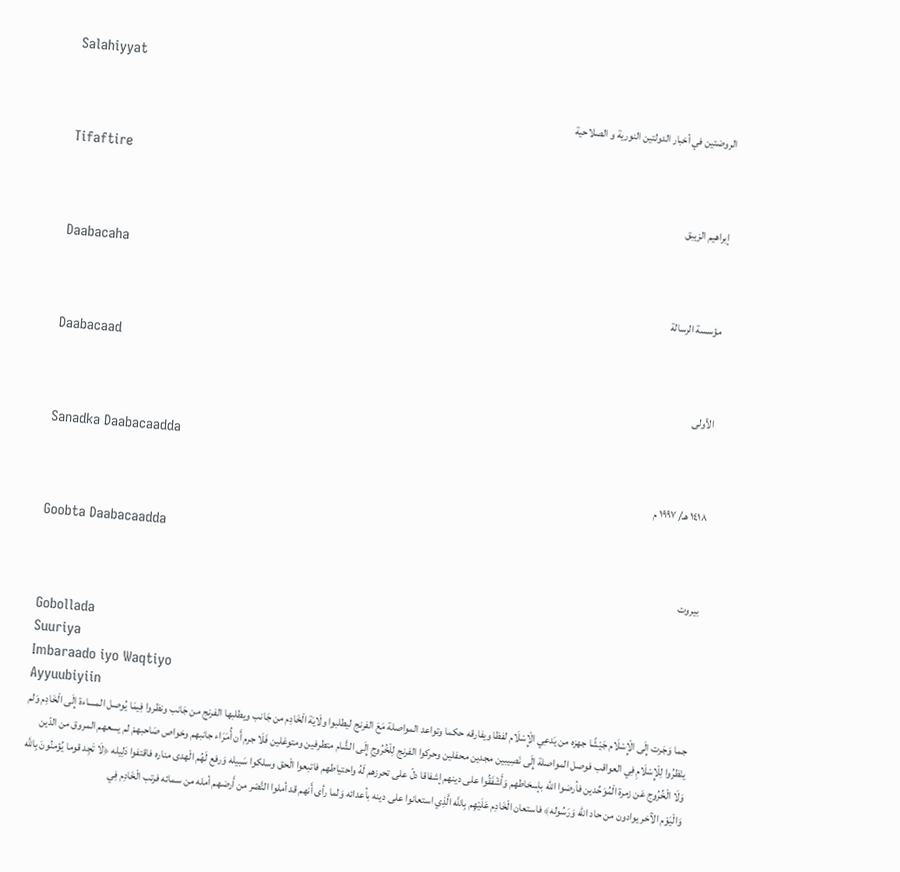Salahiyyat

الروضتين في أخبار الدولتين النورية و الصلاحية

Tifaftire

إبراهيم الزيبق

Daabacaha

مؤسسة الرسالة

Daabacaad

الأولى

Sanadka Daabacaadda

١٤١٨ هـ/ ١٩٩٧ م

Goobta Daabacaadda

بيروت

Gobollada
Suuriya
Imbaraado iyo Waqtiyo
Ayyuubiyiin
جما وَجَرت إِلَى الْإِسْلَام جَيْشًا جهزه من يَدعِي الْإِسْلَام لفظا ويفارقه حكما وتواعد المواصلة مَعَ الفرنج ليطلبوا ولَايَة الْخَادِم من جَانب ويطلبها الفرنج من جَانب ونظروا فِيمَا يُوصل المساءة إِلَى الْخَادِم وَلم ينْظرُوا لِلْإِسْلَامِ فِي العواقب فوصل المواصلة إِلَى نَصِيبين مجدين محفلين وحركوا الفرنج لِلْخُرُوجِ إِلَى الشَّام متطرفين ومتوغلين فَلَا جرم أَن أُمَرَاء جانبهم وخواص صَاحبهمْ لم يسعهم المروق من الدّين وَلَا الْخُرُوج عَن زمرة الْمُوَحِّدين فأرضوا الله بإسخاطهم وَأَشْفَقُوا على دينهم إشفاقا دلّ على تحرزهم لَهُ واحتياطهم فاتبعوا الْحق وسلكوا سَبيله وَرفع لَهُم الْهدى مناره فاقتفوا دَلِيله ﴿لَا تَجِد قوما يُؤمنُونَ بِاللَّه وَالْيَوْم الآخر يوادون من حاد الله وَرَسُوله﴾ فاستعان الْخَادِم عَلَيْهِم بِاللَّه الَّذِي استعانوا على دينه بأعدائه وَلما رأى أَنهم قد أملوا النَّصْر من أَرضهم أمله من سمائه فرتب الْخَادِم فِي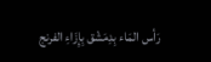رَأس المَاء بِدِمَشْق بِإِزَاءِ الفرنج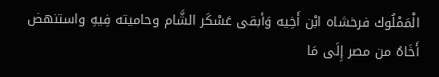الْمَمْلُوك فرخشاه ابْن أَخِيه وَأبقى عَسْكَر الشَّام وحاميته فِيهِ واستنهض أَخَاهُ من مصر إِلَى مَا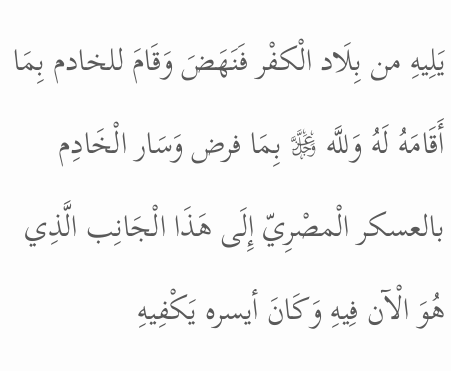يَلِيهِ من بِلَاد الْكفْر فَنَهَضَ وَقَامَ للخادم بِمَا أَقَامَهُ لَهُ وَللَّه ﷿ بِمَا فرض وَسَار الْخَادِم بالعسكر الْمصْرِيّ إِلَى هَذَا الْجَانِب الَّذِي هُوَ الْآن فِيهِ وَكَانَ أيسره يَكْفِيهِ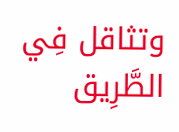وتثاقل فِي الطَّرِيق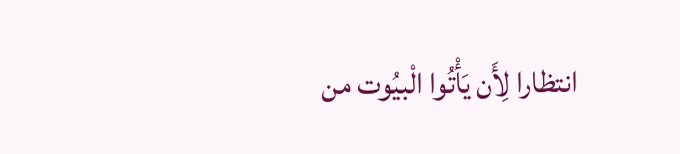انتظارا لِأَن يَأْتُوا الْبيُوت من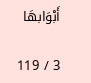أَبْوَابهَا

3 / 119